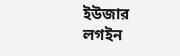ইউজার লগইন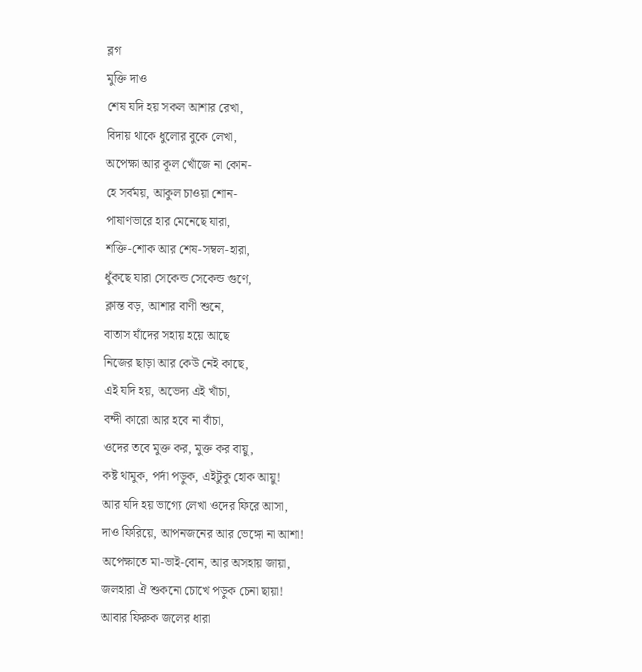ব্লগ
মুক্তি দাও
শেষ যদি হয় সকল আশার রেখা,
বিদায় থাকে ধুলোর বুকে লেখা,
অপেক্ষা আর কূল খোঁজে না কোন-
হে সর্বময়, আকুল চাওয়া শোন-
পাষাণভারে হার মেনেছে যারা,
শক্তি-শোক আর শেষ-সম্বল-হারা,
ধুঁকছে যারা সেকেন্ড সেকেন্ড গুণে,
ক্লান্ত বড়, আশার বাণী শুনে,
বাতাস যাঁদের সহায় হয়ে আছে
নিজের ছাড়া আর কেউ নেই কাছে,
এই যদি হয়, অভেদ্য এই খাঁচা,
বন্দী কারো আর হবে না বাঁচা,
ওদের তবে মুক্ত কর, মুক্ত কর বায়ু,
কষ্ট থামুক, পর্দা পড়ুক, এইটুকু হোক আয়ু!
আর যদি হয় ভাগ্যে লেখা ওদের ফিরে আসা,
দাও ফিরিয়ে, আপনজনের আর ভেঙ্গো না আশা!
অপেক্ষাতে মা-ভাই-বোন, আর অসহায় জায়া,
জলহারা ঐ শুকনো চোখে পড়ুক চেনা ছায়া!
আবার ফিরুক জলের ধারা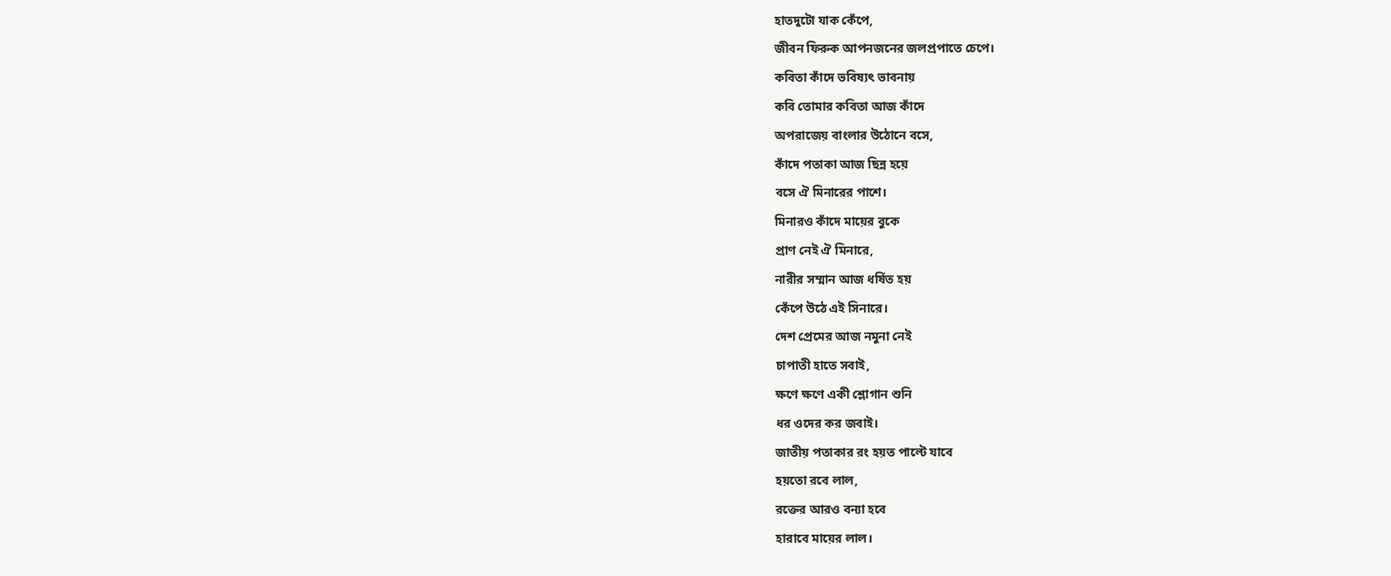হাতদুটো যাক কেঁপে,
জীবন ফিরুক আপনজনের জলপ্রপাতে চেপে।
কবিতা কাঁদে ভবিষ্যৎ ভাবনায়
কবি তোমার কবিতা আজ কাঁদে
অপরাজেয় বাংলার উঠোনে বসে,
কাঁদে পতাকা আজ ছিন্ন হয়ে
বসে ঐ মিনারের পাশে।
মিনারও কাঁদে মায়ের বুকে
প্রাণ নেই ঐ মিনারে,
নারীর সম্মান আজ ধর্ষিত হয়
কেঁপে উঠে এই সিনারে।
দেশ প্রেমের আজ নমুনা নেই
চাপাতী হাতে সবাই,
ক্ষণে ক্ষণে একী শ্লোগান শুনি
ধর ওদের কর জবাই।
জাতীয় পতাকার রং হয়ত পাল্টে যাবে
হয়তো রবে লাল,
রক্তের আরও বন্যা হবে
হারাবে মায়ের লাল।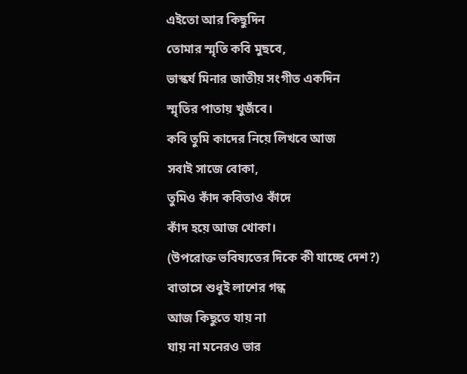এইতো আর কিছুদিন
তোমার স্মৃতি কবি মুছবে,
ভাস্কর্য মিনার জাতীয় সংগীত একদিন
স্মৃতির পাতায় খুজঁবে।
কবি তুমি কাদের নিয়ে লিখবে আজ
সবাই সাজে বোকা,
তুমিও কাঁদ কবিতাও কাঁদে
কাঁদ হয়ে আজ খোকা।
(উপরোক্ত ভবিষ্যতের দিকে কী যাচ্ছে দেশ?)
বাতাসে শুধুই লাশের গন্ধ
আজ কিছুতে যায় না
যায় না মনেরও ভার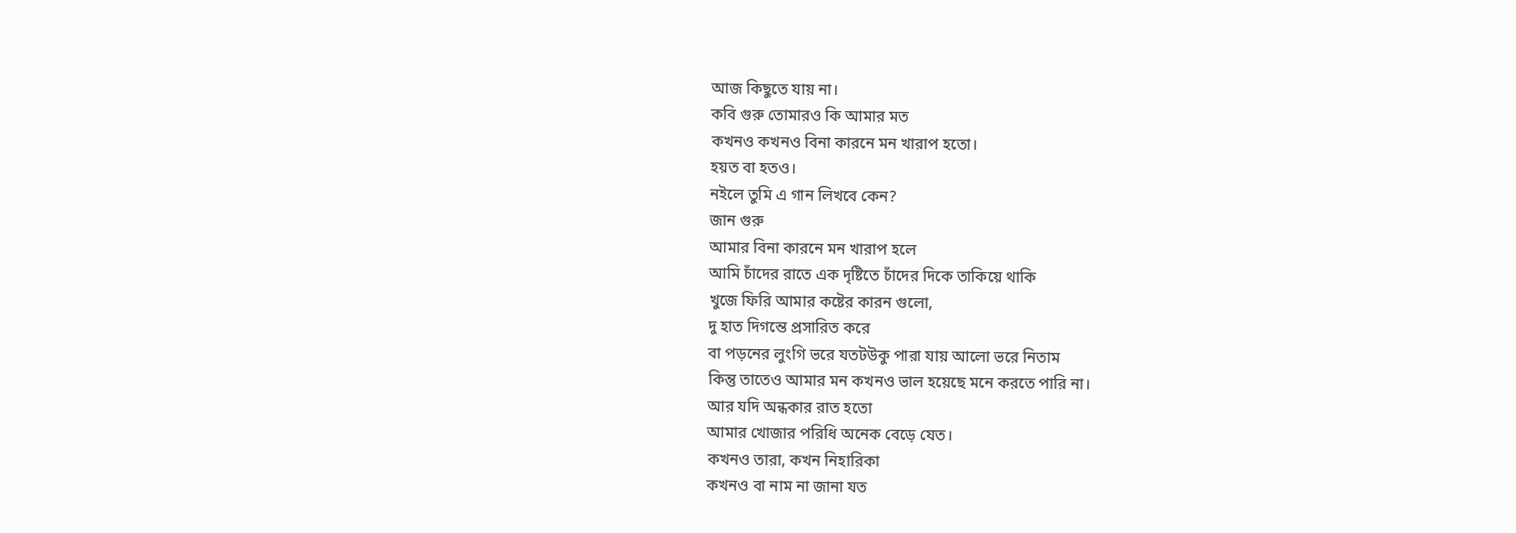আজ কিছুতে যায় না।
কবি গুরু তোমারও কি আমার মত
কখনও কখনও বিনা কারনে মন খারাপ হতো।
হয়ত বা হতও।
নইলে তুমি এ গান লিখবে কেন?
জান গুরু
আমার বিনা কারনে মন খারাপ হলে
আমি চাঁদের রাতে এক দৃষ্টিতে চাঁদের দিকে তাকিয়ে থাকি
খুজে ফিরি আমার কষ্টের কারন গুলো,
দু হাত দিগন্তে প্রসারিত করে
বা পড়নের লুংগি ভরে যতটউকু পারা যায় আলো ভরে নিতাম
কিন্তু তাতেও আমার মন কখনও ভাল হয়েছে মনে করতে পারি না।
আর যদি অন্ধকার রাত হতো
আমার খোজার পরিধি অনেক বেড়ে যেত।
কখনও তারা, কখন নিহারিকা
কখনও বা নাম না জানা যত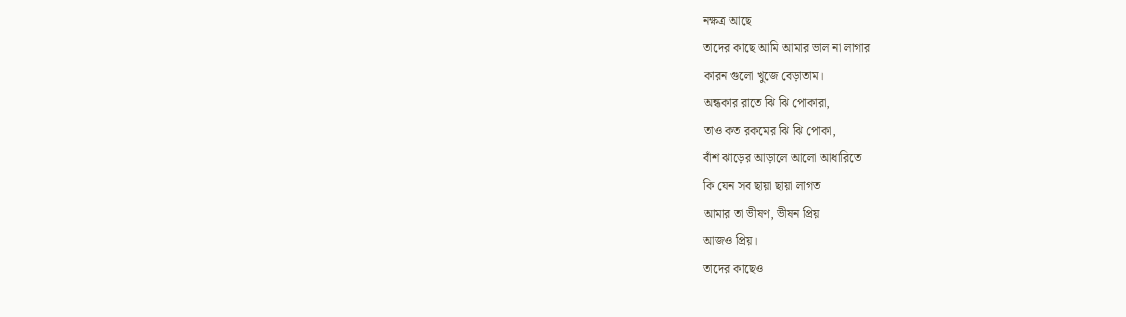নক্ষত্র আছে
তাদের কাছে আমি আমার ভাল না লাগার
কারন গুলো খুজে বেড়াতাম।
অন্ধকার রাতে ঝি ঝি পোকারা,
তাও কত রকমের ঝি ঝি পোকা,
বাঁশ ঝাড়ের আড়ালে আলো আধারিতে
কি যেন সব ছায়া ছায়া লাগত
আমার তা ভীষণ, ভীষন প্রিয়
আজও প্রিয়।
তাদের কাছেও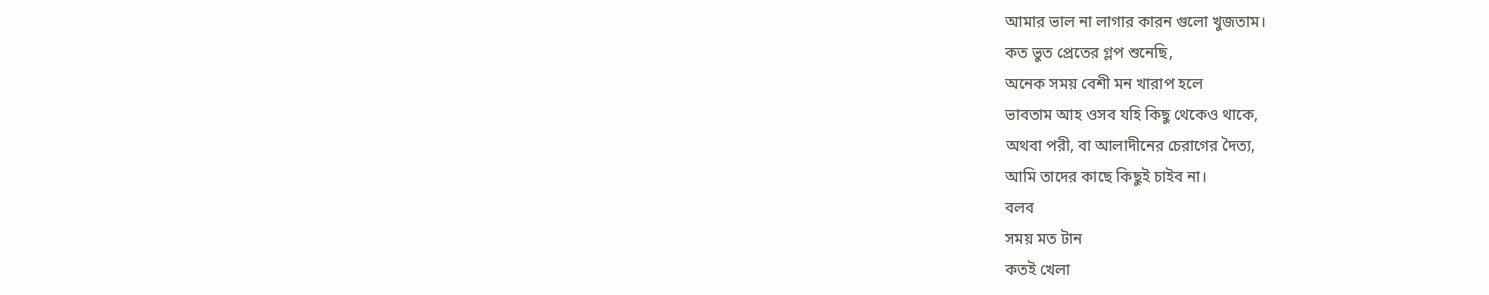আমার ভাল না লাগার কারন গুলো খুজতাম।
কত ভুত প্রেতের গ্লপ শুনেছি,
অনেক সময় বেশী মন খারাপ হলে
ভাবতাম আহ ওসব যহি কিছু থেকেও থাকে,
অথবা পরী, বা আলাদীনের চেরাগের দৈত্য,
আমি তাদের কাছে কিছুই চাইব না।
বলব
সময় মত টান
কতই খেলা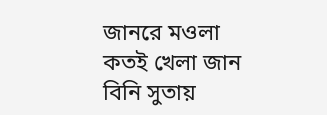জানরে মওলা
কতই খেলা জান
বিনি সুতায়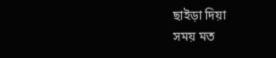ছাইড়া দিয়া
সময় মত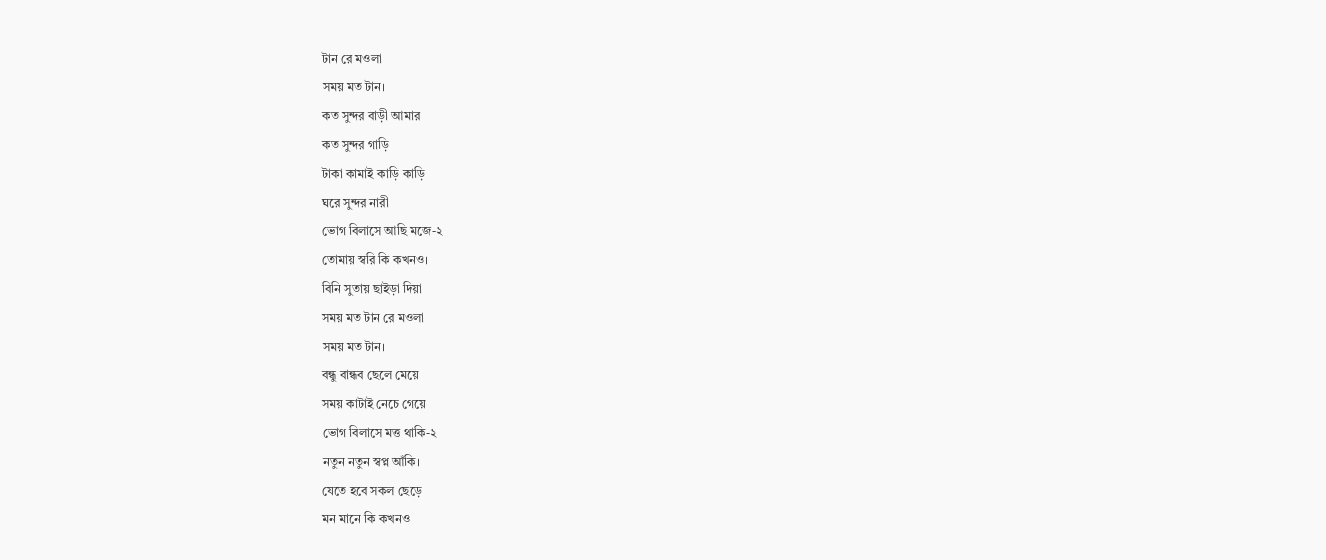টান রে মওলা
সময় মত টান।
কত সুন্দর বাড়ী আমার
কত সুন্দর গাড়ি
টাকা কামাই কাড়ি কাড়ি
ঘরে সুন্দর নারী
ভোগ বিলাসে আছি মজে-২
তোমায় স্বরি কি কখনও।
বিনি সুতায় ছাইড়া দিয়া
সময় মত টান রে মওলা
সময় মত টান।
বন্ধু বান্ধব ছেলে মেয়ে
সময় কাটাই নেচে গেয়ে
ভোগ বিলাসে মত্ত থাকি-২
নতুন নতুন স্বপ্ন আঁকি।
যেতে হবে সকল ছেড়ে
মন মানে কি কখনও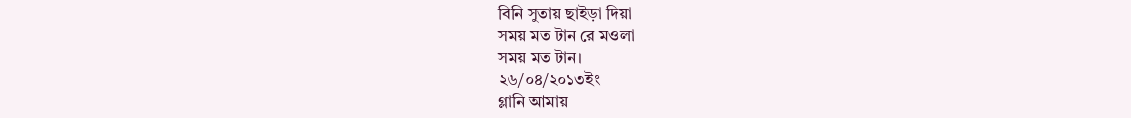বিনি সুতায় ছাইড়া দিয়া
সময় মত টান রে মওলা
সময় মত টান।
২৬/০৪/২০১৩ইং
গ্লানি আমায়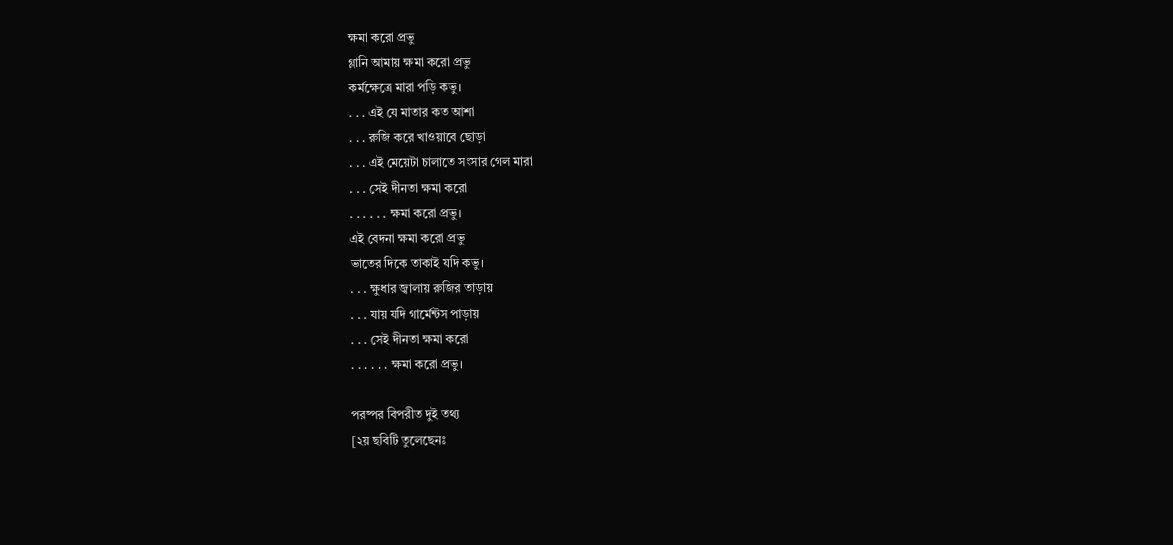ক্ষমা করো প্রভু
গ্লানি আমায় ক্ষমা করো প্রভু
কর্মক্ষেত্রে মারা পড়ি কভু।
. . . এই যে মাতার কত আশা
. . . রুজি করে খাওয়াবে ছোড়া
. . . এই মেয়েটা চালাতে সংসার গেল মারা
. . . সেই দীনতা ক্ষমা করো
. . . . . . ক্ষমা করো প্রভু।
এই বেদনা ক্ষমা করো প্রভু
ভাতের দিকে তাকাই যদি কভু।
. . . ক্ষুধার জ্বালায় রুজির তাড়ায়
. . . যায় যদি গার্মেন্টস পাড়ায়
. . . সেই দীনতা ক্ষমা করো
. . . . . . ক্ষমা করো প্রভু।

পরষ্পর বিপরীত দুই তথ্য
[২য় ছবিটি তুলেছেনঃ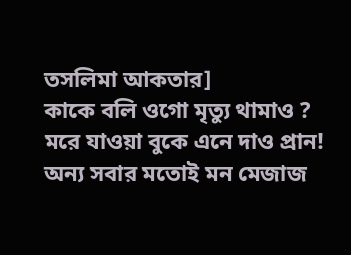তসলিমা আকতার]
কাকে বলি ওগো মৃত্যু থামাও ? মরে যাওয়া বুকে এনে দাও প্রান!
অন্য সবার মতোই মন মেজাজ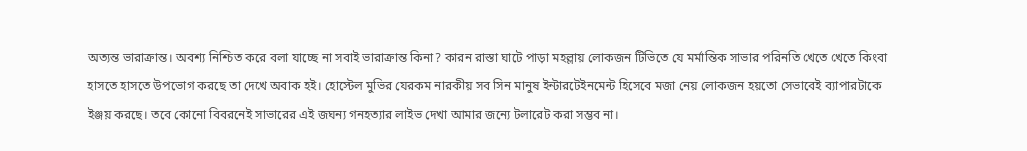অত্যন্ত ভারাক্রান্ত। অবশ্য নিশ্চিত করে বলা যাচ্ছে না সবাই ভারাক্রান্ত কিনা? কারন রাস্তা ঘাটে পাড়া মহল্লায় লোকজন টিভিতে যে মর্মান্তিক সাভার পরিনতি খেতে খেতে কিংবা হাসতে হাসতে উপভোগ করছে তা দেখে অবাক হই। হোস্টেল মুভির যেরকম নারকীয় সব সিন মানুষ ইন্টারটেইনমেন্ট হিসেবে মজা নেয় লোকজন হয়তো সেভাবেই ব্যাপারটাকে ইঞ্জয় করছে। তবে কোনো বিবরনেই সাভারের এই জঘন্য গনহত্যার লাইভ দেখা আমার জন্যে টলারেট করা সম্ভব না।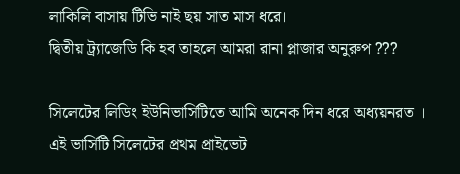লাকিলি বাসায় টিভি নাই ছয় সাত মাস ধরে।
দ্বিতীয় ট্র্যাজেডি কি হব তাহলে আমরা রানা প্লাজার অনুরুপ ???

সিলেটের লিডিং ইউনিভার্সিটিতে আমি অনেক দিন ধরে অধ্যয়নরত । এই ভার্সিটি সিলেটের প্রথম প্রাইভেট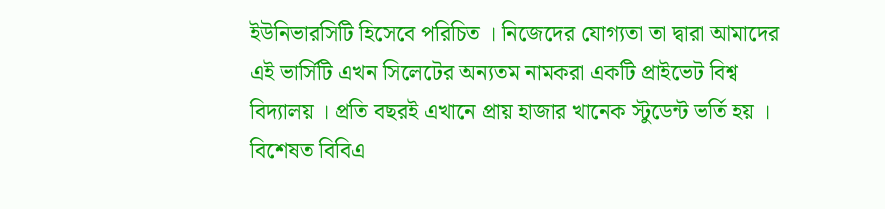ইউনিভারসিটি হিসেবে পরিচিত । নিজেদের যোগ্যতা তা দ্বারা আমাদের এই ভার্সিটি এখন সিলেটের অন্যতম নামকরা একটি প্রাইভেট বিশ্ব বিদ্যালয় । প্রতি বছরই এখানে প্রায় হাজার খানেক স্টুডেন্ট ভর্তি হয় । বিশেষত বিবিএ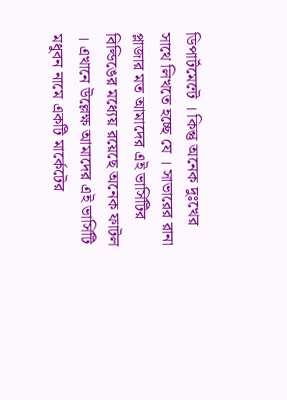ডিপার্টমেন্টে । কিন্তু অনেক দুঃখের সাথে লিখতে হচ্ছে যে । সাভারের রানা প্লাজার মত আমাদের এই ভার্সিটির বিল্ডিঙের মধ্যেয় রয়েছে অনেক ফাটল । এখানে উল্লেক্ষ আমাদের এই ভার্সিটি মধুবন নামে একটি মার্কেটের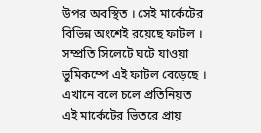উপর অবস্থিত । সেই মার্কেটের বিভিন্ন অংশেই রয়েছে ফাটল । সম্প্রতি সিলেটে ঘটে যাওয়া ভুমিকম্পে এই ফাটল বেড়েছে । এখানে বলে চলে প্রতিনিয়ত এই মার্কেটের ভিতরে প্রায়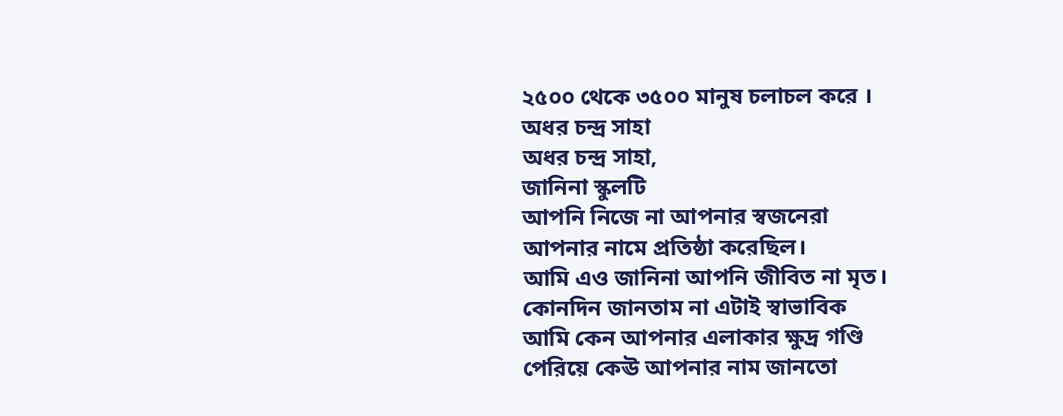২৫০০ থেকে ৩৫০০ মানুষ চলাচল করে ।
অধর চন্দ্র সাহা
অধর চন্দ্র সাহা,
জানিনা স্কুলটি
আপনি নিজে না আপনার স্বজনেরা
আপনার নামে প্রতিষ্ঠা করেছিল।
আমি এও জানিনা আপনি জীবিত না মৃত।
কোনদিন জানতাম না এটাই স্বাভাবিক
আমি কেন আপনার এলাকার ক্ষুদ্র গণ্ডি
পেরিয়ে কেঊ আপনার নাম জানতো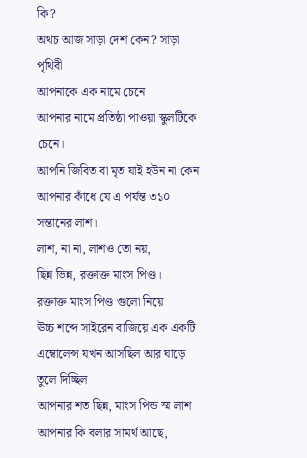কি?
অথচ আজ সাড়া দেশ কেন? সাড়া পৃথিবী
আপনাকে এক নামে চেনে
আপনার নামে প্রতিষ্ঠা পাওয়া স্কুলটিকে চেনে।
আপনি জিবিত বা মৃত যাই হউন না কেন
আপনার কাঁধে যে এ পর্যন্ত ৩১০ সন্তানের লাশ।
লাশ, না না, লাশও তো নয়,
ছিন্ন ভিন্ন, রক্তাক্ত মাংস পিণ্ড।
রক্তাক্ত মাংস পিণ্ড গুলো নিয়ে
ঊচ্চ শব্দে সাইরেন বাজিয়ে এক একটি
এম্বোলেন্স যখন আসছিল আর ঘাড়ে তুলে দিচ্ছিল
আপনার শত ছিন্ন, মাংস পিন্ড স্ম লাশ
আপনার কি বলার সামর্থ আছে,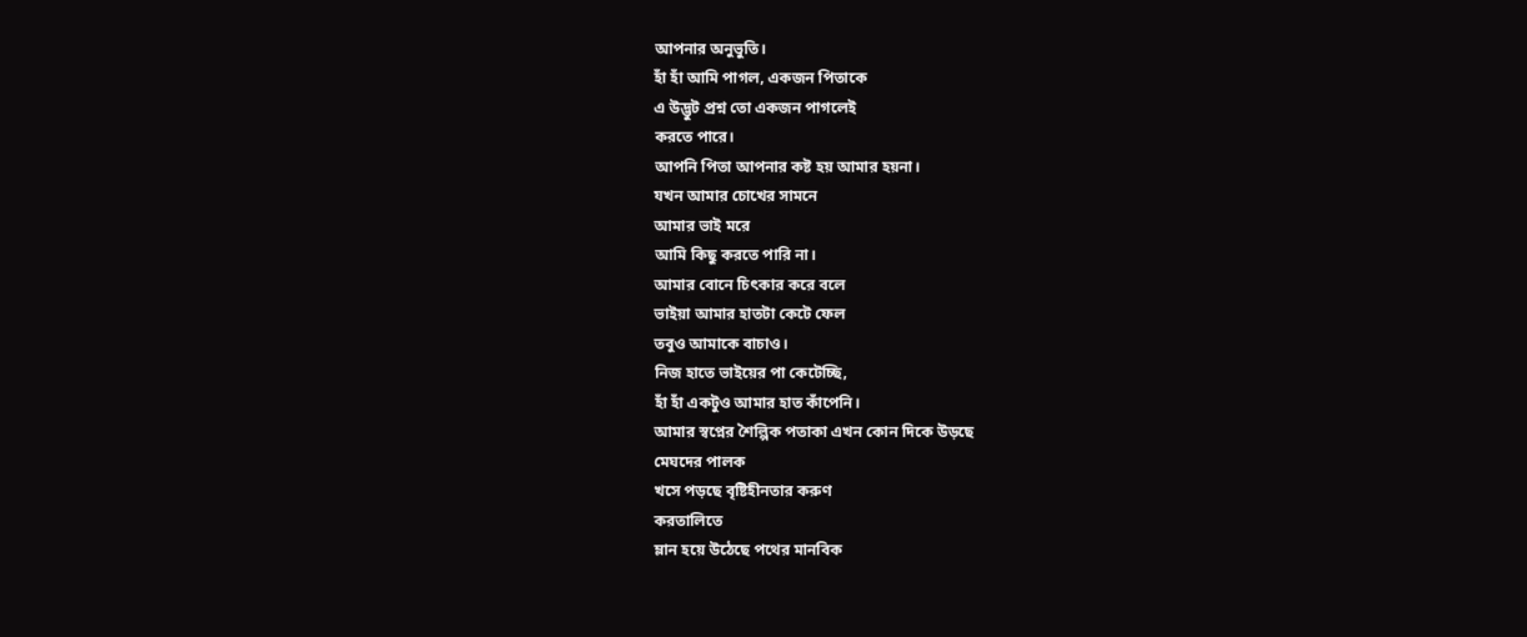আপনার অনুভুতি।
হাঁ হাঁ আমি পাগল, একজন পিতাকে
এ উদ্ভুট প্রশ্ন তো একজন পাগলেই
করতে পারে।
আপনি পিতা আপনার কষ্ট হয় আমার হয়না।
যখন আমার চোখের সামনে
আমার ভাই মরে
আমি কিছু করতে পারি না।
আমার বোনে চিৎকার করে বলে
ভাইয়া আমার হাতটা কেটে ফেল
তবুও আমাকে বাচাও।
নিজ হাতে ভাইয়ের পা কেটেচ্ছি,
হাঁ হাঁ একটুও আমার হাত কাঁপেনি।
আমার স্বপ্নের শৈল্পিক পতাকা এখন কোন দিকে উড়ছে
মেঘদের পালক
খসে পড়ছে বৃষ্টিহীনতার করুণ
করতালিতে
ম্লান হয়ে উঠেছে পথের মানবিক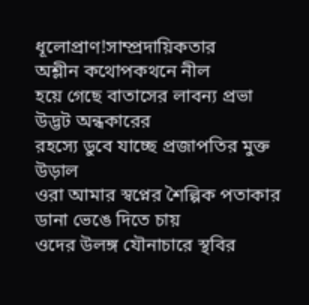ধূলোপ্রাণ!সাম্প্রদায়িকতার
অশ্লীন কথোপকথনে নীল
হয়ে গেছে বাতাসের লাবন্য প্রভা
উদ্ভট অন্ধকারের
রহস্যে ডুবে যাচ্ছে প্রজাপতির মুক্ত
উড়াল
ওরা আমার স্বপ্নের শৈল্পিক পতাকার
ডানা ভেঙে দিতে চায়
ওদের উলঙ্গ যৌনাচারে স্থবির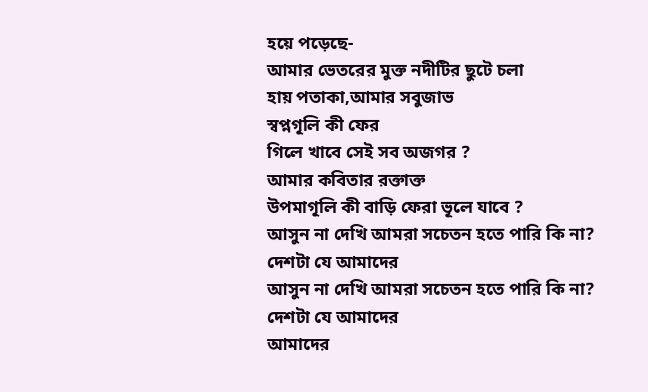হয়ে পড়েছে-
আমার ভেতরের মুক্ত নদীটির ছুটে চলা
হায় পতাকা,আমার সবুজাভ
স্বপ্নগূলি কী ফের
গিলে খাবে সেই সব অজগর ?
আমার কবিতার রক্তাক্ত
উপমাগূলি কী বাড়ি ফেরা ভূলে যাবে ?
আসুন না দেখি আমরা সচেতন হতে পারি কি না? দেশটা যে আমাদের
আসুন না দেখি আমরা সচেতন হতে পারি কি না?
দেশটা যে আমাদের
আমাদের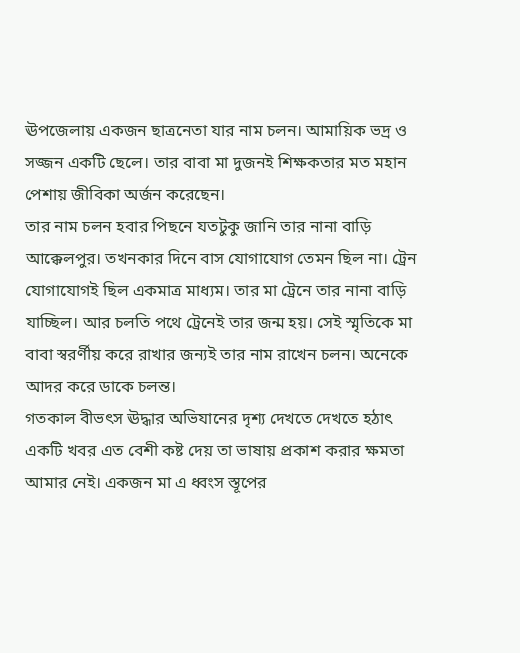ঊপজেলায় একজন ছাত্রনেতা যার নাম চলন। আমায়িক ভদ্র ও সজ্জন একটি ছেলে। তার বাবা মা দুজনই শিক্ষকতার মত মহান পেশায় জীবিকা অর্জন করেছেন।
তার নাম চলন হবার পিছনে যতটুকু জানি তার নানা বাড়ি আক্কেলপুর। তখনকার দিনে বাস যোগাযোগ তেমন ছিল না। ট্রেন যোগাযোগই ছিল একমাত্র মাধ্যম। তার মা ট্রেনে তার নানা বাড়ি যাচ্ছিল। আর চলতি পথে ট্রেনেই তার জন্ম হয়। সেই স্মৃতিকে মা বাবা স্বরর্ণীয় করে রাখার জন্যই তার নাম রাখেন চলন। অনেকে আদর করে ডাকে চলন্ত।
গতকাল বীভৎস ঊদ্ধার অভিযানের দৃশ্য দেখতে দেখতে হঠাৎ একটি খবর এত বেশী কষ্ট দেয় তা ভাষায় প্রকাশ করার ক্ষমতা আমার নেই। একজন মা এ ধ্বংস স্তূপের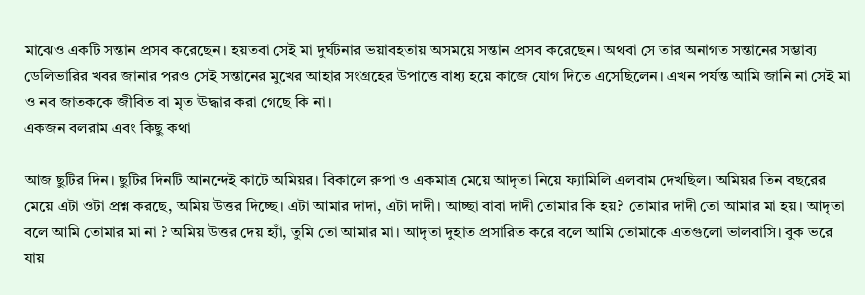মাঝেও একটি সন্তান প্রসব করেছেন। হয়তবা সেই মা দুর্ঘটনার ভয়াবহতায় অসময়ে সন্তান প্রসব করেছেন। অথবা সে তার অনাগত সন্তানের সম্ভাব্য ডেলিভারির খবর জানার পরও সেই সন্তানের মুখের আহার সংগ্রহের উপাত্তে বাধ্য হয়ে কাজে যোগ দিতে এসেছিলেন। এখন পর্যন্ত আমি জানি না সেই মা ও নব জাতককে জীবিত বা মৃত ঊদ্ধার করা গেছে কি না।
একজন বলরাম এবং কিছু কথা

আজ ছুটির দিন। ছুটির দিনটি আনন্দেই কাটে অমিয়র। বিকালে রুপা ও একমাত্র মেয়ে আদৃতা নিয়ে ফ্যামিলি এলবাম দেখছিল। অমিয়র তিন বছরের মেয়ে এটা ওটা প্রশ্ন করছে, অমিয় উত্তর দিচ্ছে। এটা আমার দাদা, এটা দাদী। আচ্ছা বাবা দাদী তোমার কি হয়? তোমার দাদী তো আমার মা হয়। আদৃতা বলে আমি তোমার মা না ? অমিয় উত্তর দেয় হ্যাঁ, তুমি তো আমার মা। আদৃতা দুহাত প্রসারিত করে বলে আমি তোমাকে এতগুলো ভালবাসি। বুক ভরে যায়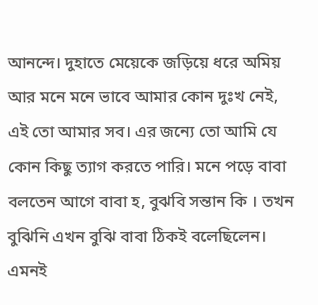আনন্দে। দুহাতে মেয়েকে জড়িয়ে ধরে অমিয় আর মনে মনে ভাবে আমার কোন দুঃখ নেই, এই তো আমার সব। এর জন্যে তো আমি যে কোন কিছু ত্যাগ করতে পারি। মনে পড়ে বাবা বলতেন আগে বাবা হ, বুঝবি সন্তান কি । তখন বুঝিনি এখন বুঝি বাবা ঠিকই বলেছিলেন।
এমনই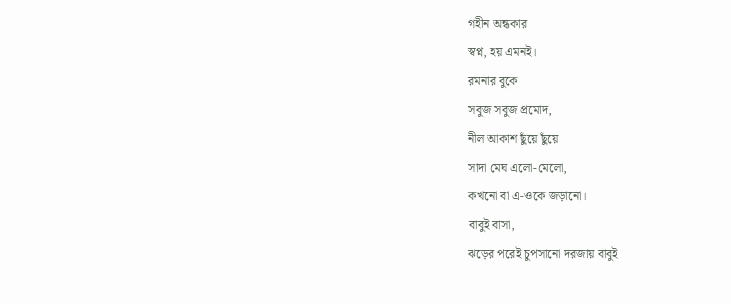গহীন অন্ধকার
স্বপ্ন, হয় এমনই।
রমনার বুকে
সবুজ সবুজ প্রমোদ,
নীল আকাশ ছুঁয়ে ছুঁয়ে
সাদা মেঘ এলো-মেলো,
কখনো বা এ-ওকে জড়ানো।
বাবুই বাসা,
ঝড়ের পরেই চুপসানো দরজায় বাবুই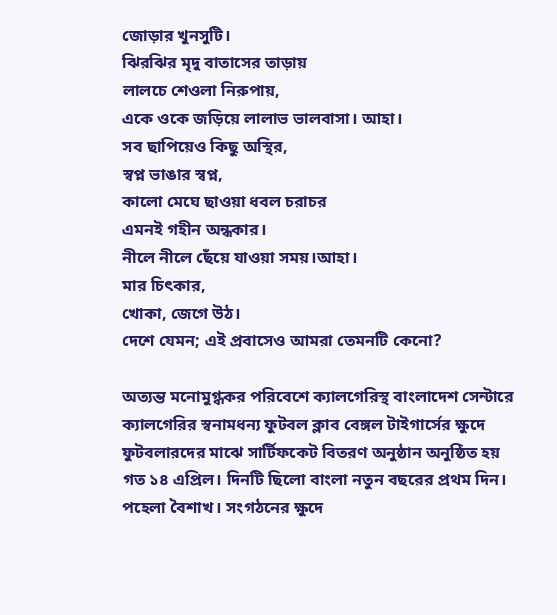জোড়ার খুনসুটি।
ঝিরঝির মৃদু বাতাসের তাড়ায়
লালচে শেওলা নিরুপায়,
একে ওকে জড়িয়ে লালাভ ভালবাসা। আহা।
সব ছাপিয়েও কিছু অস্থির,
স্বপ্ন ভাঙার স্বপ্ন,
কালো মেঘে ছাওয়া ধবল চরাচর
এমনই গহীন অন্ধকার।
নীলে নীলে ছেঁয়ে যাওয়া সময়।আহা।
মার চিৎকার,
খোকা, জেগে উঠ।
দেশে যেমন; এই প্রবাসেও আমরা তেমনটি কেনো?

অত্যন্ত মনোমুগ্ধকর পরিবেশে ক্যালগেরিস্থ বাংলাদেশ সেন্টারে ক্যালগেরির স্বনামধন্য ফুটবল ক্লাব বেঙ্গল টাইগার্সের ক্ষুদে ফুটবলারদের মাঝে সার্টিফকেট বিতরণ অনুষ্ঠান অনুষ্ঠিত হয় গত ১৪ এপ্রিল। দিনটি ছিলো বাংলা নতুন বছরের প্রথম দিন। পহেলা বৈশাখ। সংগঠনের ক্ষুদে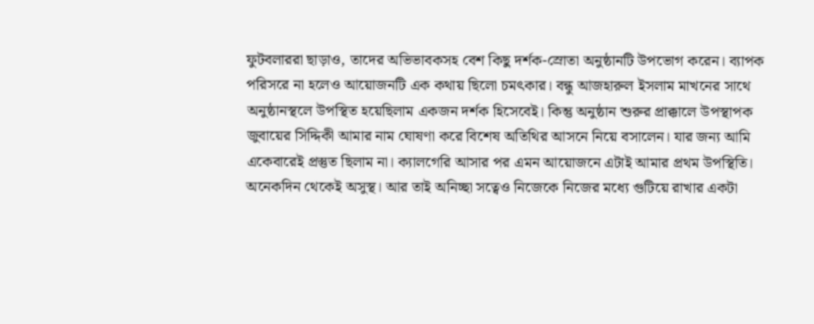ফুটবলাররা ছাড়াও, তাদের অভিভাবকসহ বেশ কিছু দর্শক-স্রোতা অনুষ্ঠানটি উপভোগ করেন। ব্যাপক পরিসরে না হলেও আয়োজনটি এক কথায় ছিলো চমৎকার। বন্ধু আজহারুল ইসলাম মাখনের সাথে অনুষ্ঠানস্থলে উপস্থিত হয়েছিলাম একজন দর্শক হিসেবেই। কিন্তু অনুষ্ঠান শুরুর প্রাক্কালে উপস্থাপক জুবায়ের সিদ্দিকী আমার নাম ঘোষণা করে বিশেষ অতিথির আসনে নিয়ে বসালেন। যার জন্য আমি একেবারেই প্রস্তুত ছিলাম না। ক্যালগেরি আসার পর এমন আয়োজনে এটাই আমার প্রথম উপস্থিতি। অনেকদিন থেকেই অসুস্থ। আর তাই অনিচ্ছা সত্বেও নিজেকে নিজের মধ্যে গুটিয়ে রাখার একটা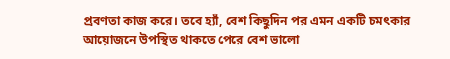প্রবণতা কাজ করে। তবে হ্যাঁ, বেশ কিছুদিন পর এমন একটি চমৎকার আয়োজনে উপস্থিত থাকতে পেরে বেশ ভালো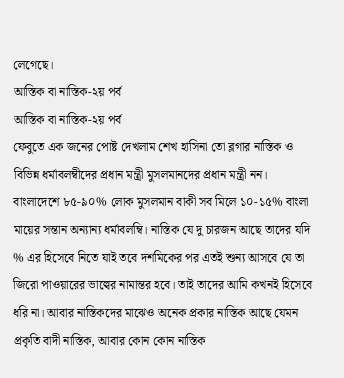লেগেছে।
আস্তিক বা নাস্তিক-২য় পর্ব
আস্তিক বা নাস্তিক-২য় পর্ব
ফেবুতে এক জনের পোষ্ট দেখলাম শেখ হাসিনা তো ব্লগার নাস্তিক ও বিভিন্ন ধর্মাবলম্বীদের প্রধান মন্ত্রী মুসলমানদের প্রধান মন্ত্রী নন। বাংলাদেশে ৮৫-৯০% লোক মুসলমান বাকী সব মিলে ১০-১৫% বাংলা মায়ের সন্তান অন্যান্য ধর্মাবলম্বি। নাস্তিক যে দু চারজন আছে তাদের যদি % এর হিসেবে নিতে যাই তবে দশমিকের পর এতই শুন্য আসবে যে তা জিরো পাওয়ারের ভাল্বের নামান্তর হবে। তাই তাদের আমি কখনই হিসেবে ধরি না। আবার নাস্তিকদের মাঝেও অনেক প্রকার নাস্তিক আছে যেমন প্রকৃতি বাদী নাস্তিক, আবার কোন কোন নাস্তিক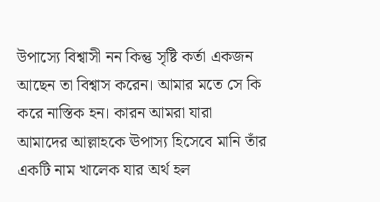উপাস্যে বিশ্বাসী নন কিন্তু সৃষ্টি কর্তা একজন আছেন তা বিশ্বাস করেন। আমার মতে সে কি করে নাস্তিক হন। কারন আমরা যারা আমাদের আল্লাহকে ঊপাস্য হিসেবে মানি তাঁর একটি নাম খালেক যার অর্থ হল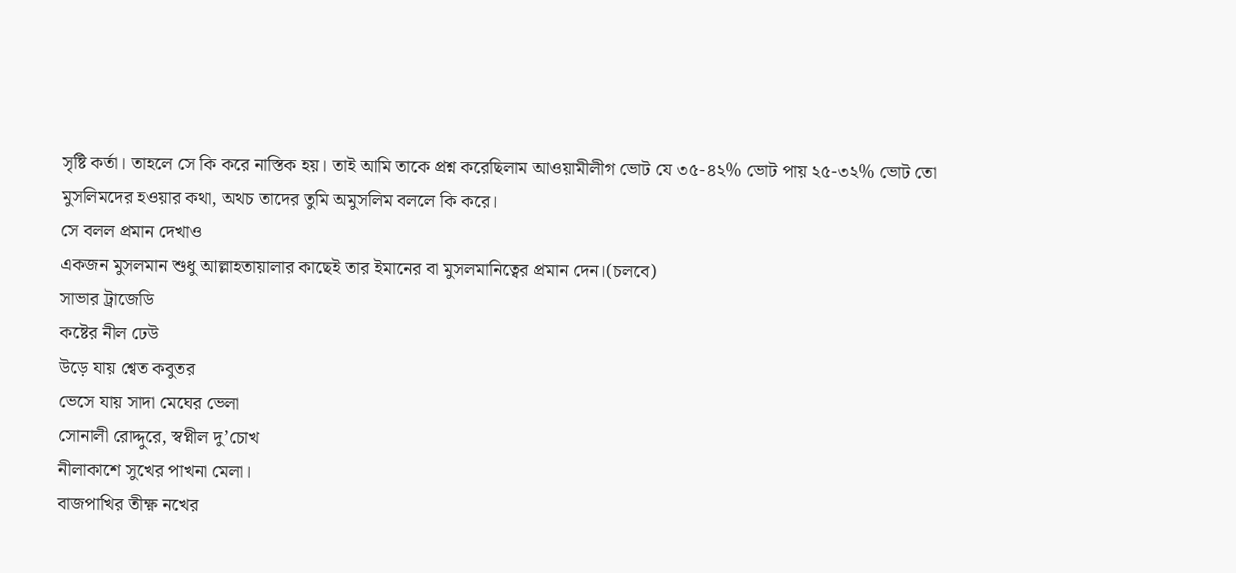সৃষ্টি কর্তা। তাহলে সে কি করে নাস্তিক হয়। তাই আমি তাকে প্রশ্ন করেছিলাম আওয়ামীলীগ ভোট যে ৩৫-৪২% ভোট পায় ২৫-৩২% ভোট তো মুসলিমদের হওয়ার কথা, অথচ তাদের তুমি অমুসলিম বললে কি করে।
সে বলল প্রমান দেখাও
একজন মুসলমান শুধু আল্লাহতায়ালার কাছেই তার ইমানের বা মুসলমানিত্বের প্রমান দেন।(চলবে)
সাভার ট্রাজেডি
কষ্টের নীল ঢেউ
উড়ে যায় শ্বেত কবুতর
ভেসে যায় সাদা মেঘের ভেলা
সোনালী রোদ্দুরে, স্বপ্নীল দু’চোখ
নীলাকাশে সুখের পাখনা মেলা।
বাজপাখির তীক্ষ্ণ নখের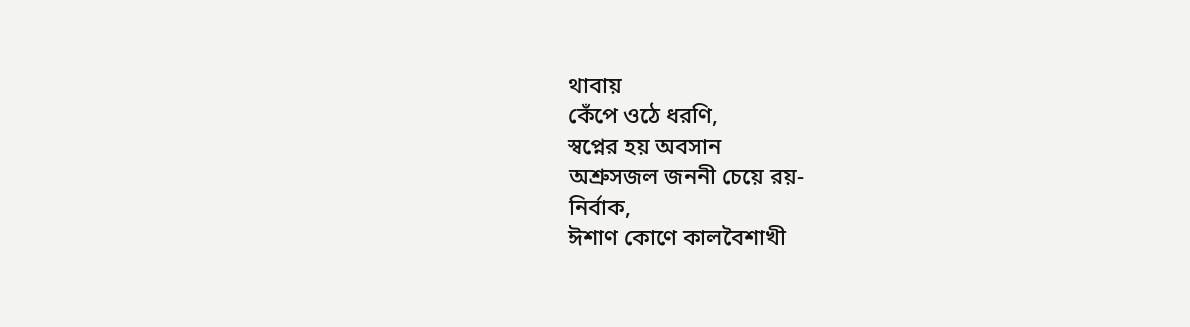থাবায়
কেঁপে ওঠে ধরণি,
স্বপ্নের হয় অবসান
অশ্রুসজল জননী চেয়ে রয়-
নির্বাক,
ঈশাণ কোণে কালবৈশাখী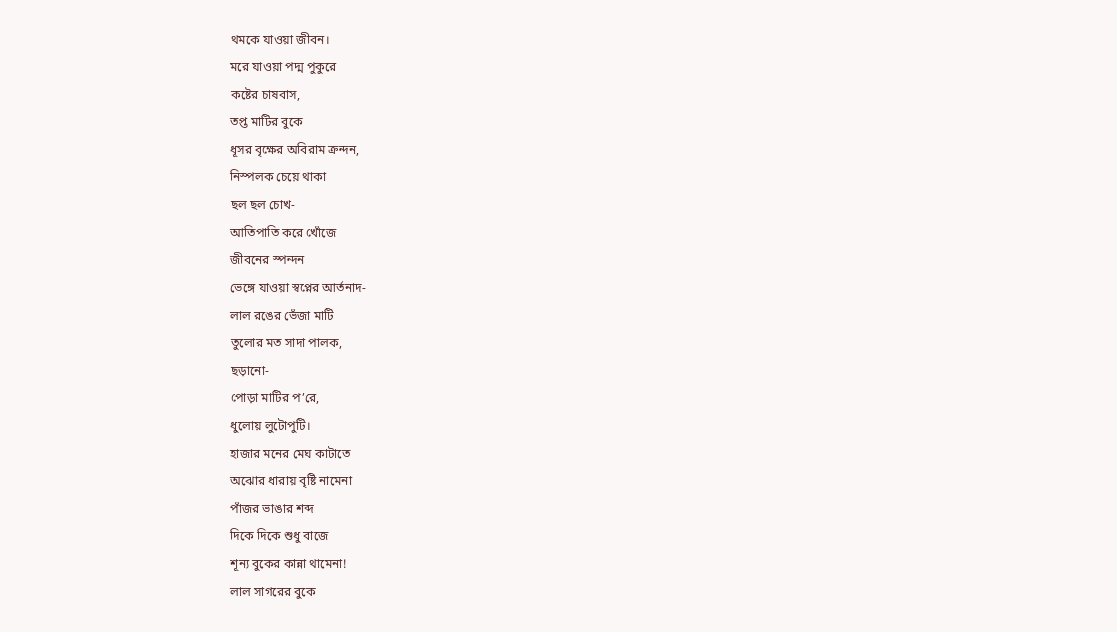থমকে যাওয়া জীবন।
মরে যাওয়া পদ্ম পুকুরে
কষ্টের চাষবাস,
তপ্ত মাটির বুকে
ধূসর বৃক্ষের অবিরাম ক্রন্দন,
নিস্পলক চেয়ে থাকা
ছল ছল চোখ-
আতিপাতি করে খোঁজে
জীবনের স্পন্দন
ভেঙ্গে যাওয়া স্বপ্নের আর্তনাদ-
লাল রঙের ভেঁজা মাটি
তুলোর মত সাদা পালক,
ছড়ানো-
পোড়া মাটির প’রে,
ধুলোয় লুটোপুটি।
হাজার মনের মেঘ কাটাতে
অঝোর ধারায় বৃষ্টি নামেনা
পাঁজর ভাঙার শব্দ
দিকে দিকে শুধু বাজে
শূন্য বুকের কান্না থামেনা!
লাল সাগরের বুকে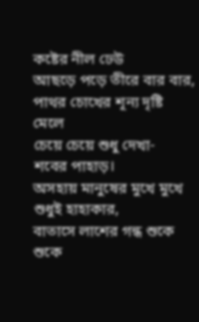কষ্টের নীল ঢেউ
আছড়ে পড়ে তীরে বার বার,
পাথর চোখের শূন্য দৃষ্টি মেলে
চেয়ে চেয়ে শুধু দেখা-
শবের পাহাড়।
অসহায় মানুষের মুখে মুখে
শুধুই হাহাকার,
বাতাসে লাশের গন্ধ শুকে শুকে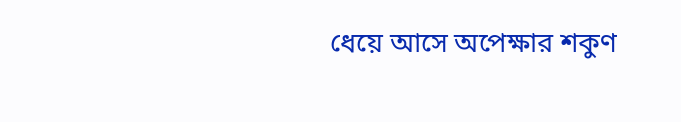ধেয়ে আসে অপেক্ষার শকুণ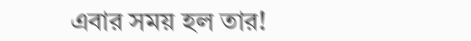এবার সময় হল তার!